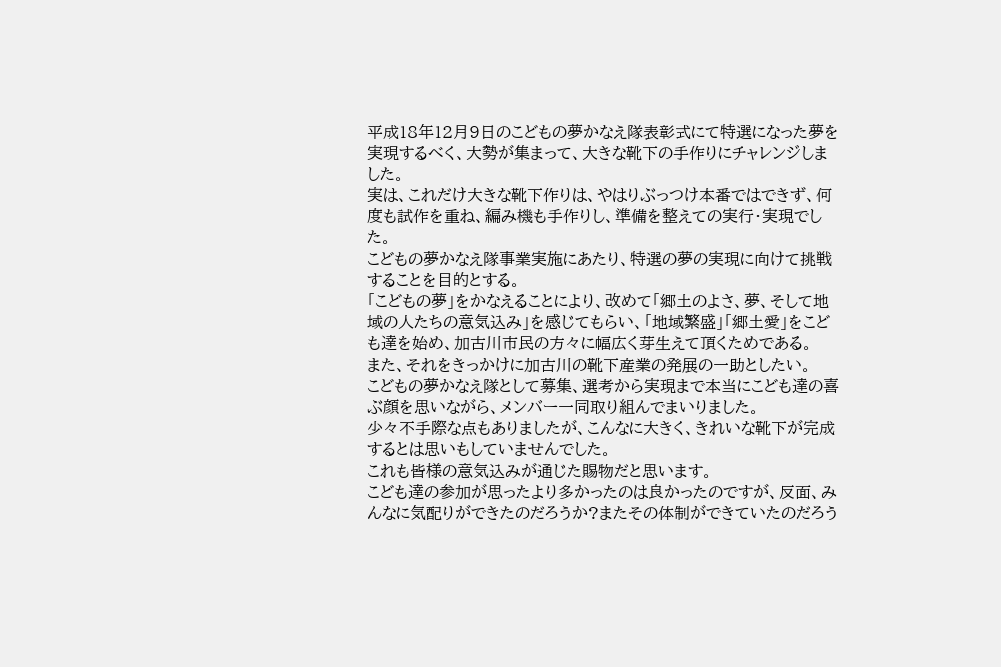平成18年12月9日のこどもの夢かなえ隊表彰式にて特選になった夢を実現するべく、大勢が集まって、大きな靴下の手作りにチャレンジしました。
実は、これだけ大きな靴下作りは、やはりぶっつけ本番ではできず、何度も試作を重ね、編み機も手作りし、準備を整えての実行・実現でした。
こどもの夢かなえ隊事業実施にあたり、特選の夢の実現に向けて挑戦することを目的とする。
「こどもの夢」をかなえることにより、改めて「郷土のよさ、夢、そして地域の人たちの意気込み」を感じてもらい、「地域繁盛」「郷土愛」をこども達を始め、加古川市民の方々に幅広く芽生えて頂くためである。
また、それをきっかけに加古川の靴下産業の発展の一助としたい。
こどもの夢かなえ隊として募集、選考から実現まで本当にこども達の喜ぶ顔を思いながら、メンバー一同取り組んでまいりました。
少々不手際な点もありましたが、こんなに大きく、きれいな靴下が完成するとは思いもしていませんでした。
これも皆様の意気込みが通じた賜物だと思います。
こども達の参加が思ったより多かったのは良かったのですが、反面、みんなに気配りができたのだろうか?またその体制ができていたのだろう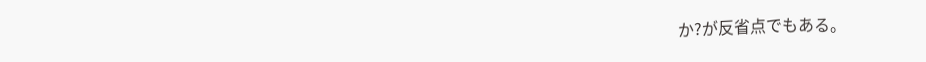か?が反省点でもある。